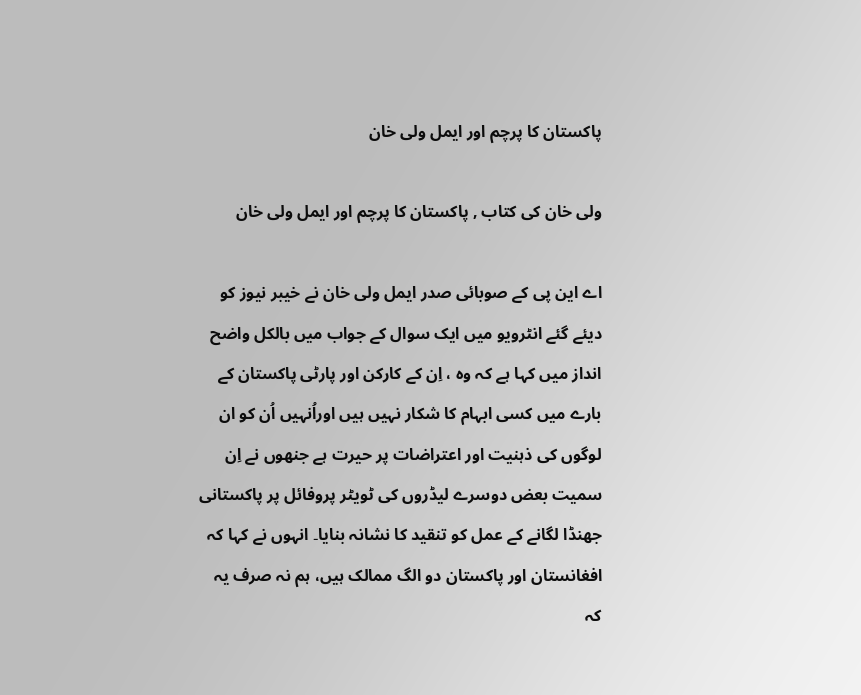پاکستان کا پرچم اور ایمل ولی خان

ولی خان کی کتاب , پاکستان کا پرچم اور ایمل ولی خان

اے این پی کے صوبائی صدر ایمل ولی خان نے خیبر نیوز کو دیئے گئے انٹرویو میں ایک سوال کے جواب میں بالکل واضح انداز میں کہا ہے کہ وہ ، اِن کے کارکن اور پارٹی پاکستان کے بارے میں کسی ابہام کا شکار نہیں ہیں اوراُنہیں اُن کو ان لوگوں کی ذہنیت اور اعتراضات پر حیرت ہے جنھوں نے اِن سمیت بعض دوسرے لیڈروں کی ٹویٹر پروفائل پر پاکستانی جھنڈا لگانے کے عمل کو تنقید کا نشانہ بنایا۔ انہوں نے کہا کہ افغانستان اور پاکستان دو الگ ممالک ہیں، ہم نہ صرف یہ کہ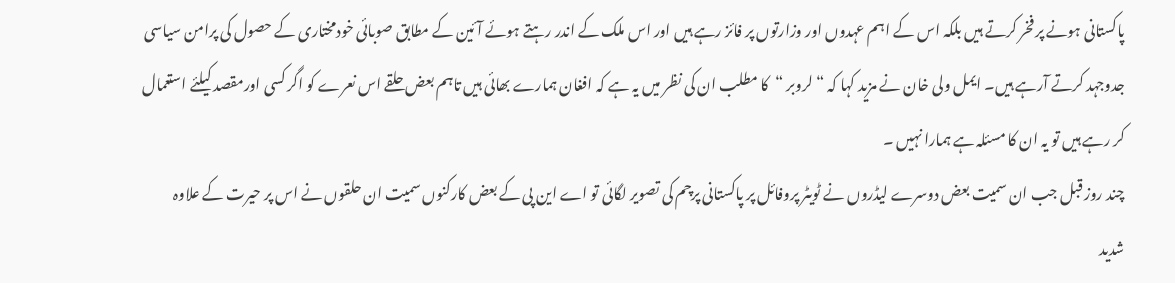پاکستانی ہونے پر فخر کرتے ہیں بلکہ اس کے اہم عہدوں اور وزارتوں پر فائز رہے ہیں اور اس ملک کے اندر رہتے ہوئے آئین کے مطابق صوبائی خودمختاری کے حصول کی پرامن سیاسی جدوجہد کرتے آرہے ہیں۔ ایمل ولی خان نے مزید کہا کہ “لروبر “کا مطلب ان کی نظر میں یہ ہے کہ افغان ہمارے بھائی ہیں تاہم بعض حلقے اس نعرے کو اگر کسی اورمقصد کیلئے استعمال کر رہے ہیں تو یہ ان کا مسئلہ ہے ہمارا نہیں ۔
چند روز قبل جب ان سمیت بعض دوسرے لیڈروں نے ٹویٹر پروفائل پر پاکستانی پرچم کی تصویر لگائی تو اے این پی کے بعض کارکنوں سمیت ان حلقوں نے اس پر حیرت کے علاوہ شدید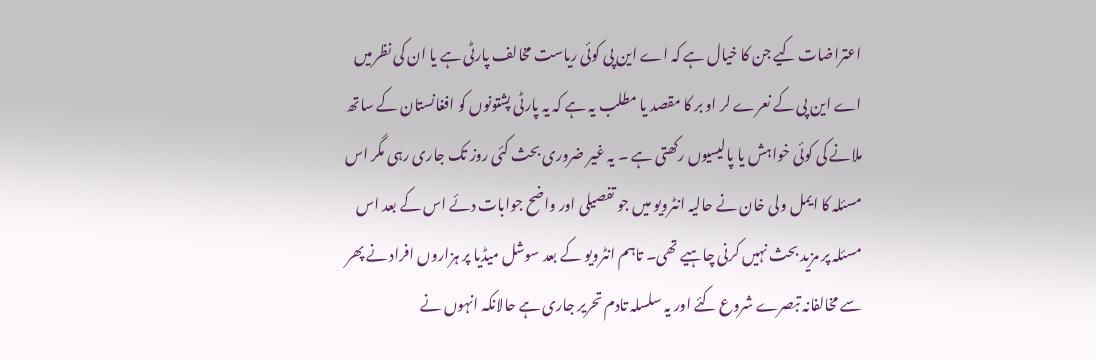اعتراضات کیے جن کا خیال ہے کہ اے این پی کوئی ریاست مخالف پارٹی ہے یا ان کی نظرمیں اے این پی کے نعرے لر او بر کا مقصد یا مطلب یہ ہے کہ یہ پارٹی پشتونوں کو افغانستان کے ساتھ ملانے کی کوئی خواہش یا پالیسیوں رکھتی ہے ۔ یہ غیر ضروری بحث کئی روز تک جاری رہی مگر اس مسئلہ کا ایمل ولی خان نے حالیہ انٹرویو میں جو تفصیلی اور واضح جوابات دئے اس کے بعد اس مسئلہ پر مزید بحث نہیں کرنی چاہیے تھی۔ تاہم انٹرویو کے بعد سوشل میڈیا پر ہزاروں افراد نے پھر سے مخالفانہ تبصرے شروع کئے اور یہ سلسلہ تادم تحریر جاری ہے حالانکہ انہوں نے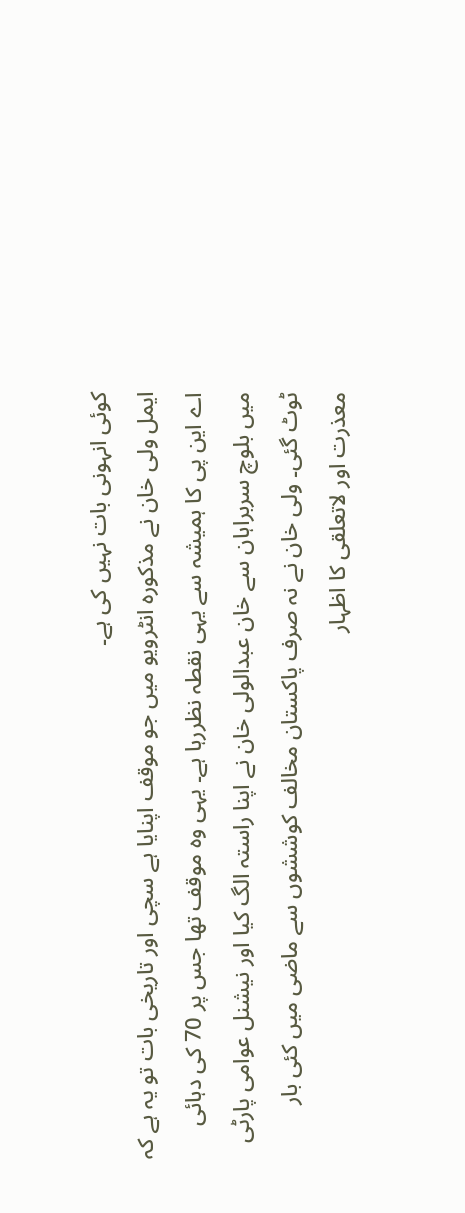کوئی انہونی بات نہیں کی ہے۔
ایمل ولی خان نے مذکورہ انٹرویو میں جو موقف اپنایا ہے سچی اور تاریخی بات تو یہ ہے کہ اے این پی کا ہمیشہ سے یہی نقطہ نظررہا ہے۔ یہی وہ موقف تھا جس پر 70 کی دہائی میں بلوچ سربراہان سے خان عبدالولی خان نے اپنا راستہ الگ کیا اور نیشنل عوامی پارٹی ٹوٹ گئی۔ ولی خان نے نہ صرف پاکستان مخالف کوششوں سے ماضی میں کئی بار معذرت اور لاتعلقی کا اظہار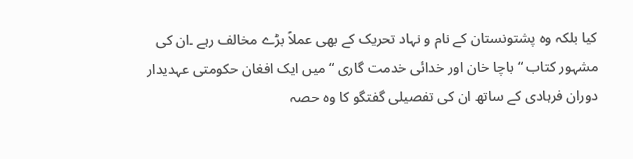کیا بلکہ وہ پشتونستان کے نام و نہاد تحریک کے بھی عملاً بڑے مخالف رہے ۔ان کی مشہور کتاب “باچا خان اور خدائی خدمت گاری “میں ایک افغان حکومتی عہدیدار دوران فرہادی کے ساتھ ان کی تفصیلی گفتگو کا وہ حصہ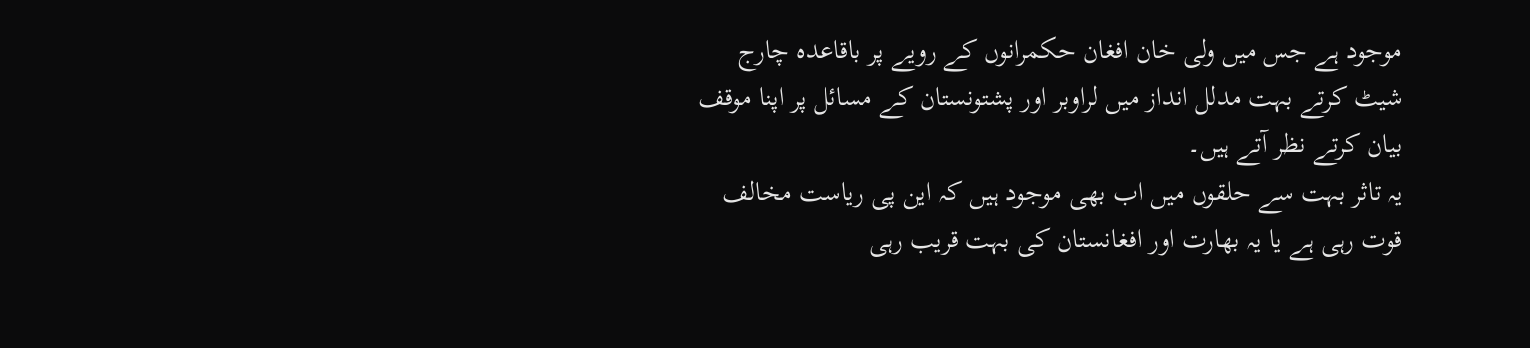موجود ہے جس میں ولی خان افغان حکمرانوں کے رویے پر باقاعدہ چارج شیٹ کرتے بہت مدلل انداز میں لراوبر اور پشتونستان کے مسائل پر اپنا موقف بیان کرتے نظر آتے ہیں۔
یہ تاثر بہت سے حلقوں میں اب بھی موجود ہیں کہ این پی ریاست مخالف قوت رہی ہے یا یہ بھارت اور افغانستان کی بہت قریب رہی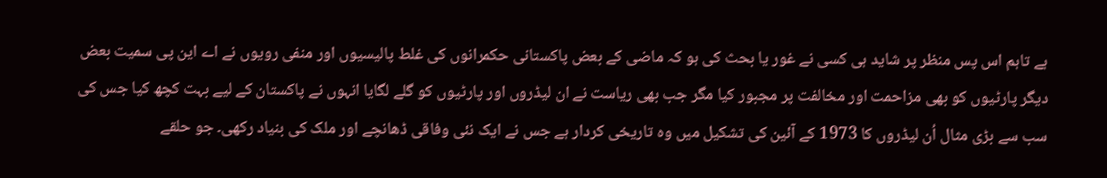ہے تاہم اس پس منظر پر شاید ہی کسی نے غور یا بحث کی ہو کہ ماضی کے بعض پاکستانی حکمرانوں کی غلط پالیسیوں اور منفی رویوں نے اے این پی سمیت بعض دیگر پارٹیوں کو بھی مزاحمت اور مخالفت پر مجبور کیا مگر جب بھی ریاست نے ان لیڈروں اور پارٹیوں کو گلے لگایا انہوں نے پاکستان کے لیے بہت کچھ کیا جس کی سب سے بڑی مثال اُن لیڈروں کا 1973 کے آئین کی تشکیل میں وہ تاریخی کردار ہے جس نے ایک نئی وفاقی ڈھانچے اور ملک کی بنیاد رکھی۔ جو حلقے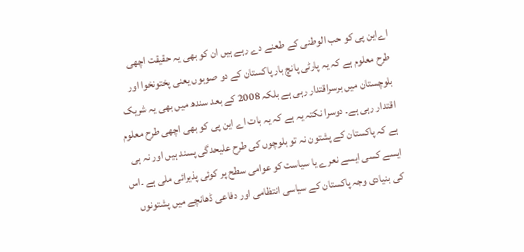اےاین پی کو حب الوطنی کے طعنے دے رہے ہیں ان کو بھی یہ حقیقت اچھی طرح معلوم ہے کہ یہ پارٹی پانچ بار پاکستان کے دو صوبوں یعنی پختونخوا اور بلوچستان میں برسراقتدار رہی ہے بلکہ 2008 کے بعد سندھ میں بھی یہ شریک اقتدار رہی ہے۔ دوسرا نکتہ یہ ہے کہ یہ بات اے این پی کو بھی اچھی طرح معلوم ہے کہ پاکستان کے پشتون نہ تو بلوچوں کی طرح علیحدگی پسند ہیں اور نہ ہی ایسے کسی ایسے نعرے یا سیاست کو عوامی سطح پر کوئی پذیرائی ملی ہے ۔اس کی بنیادی وجہ پاکستان کے سیاسی انتظامی اور دفاعی ڈھانچے میں پشتونوں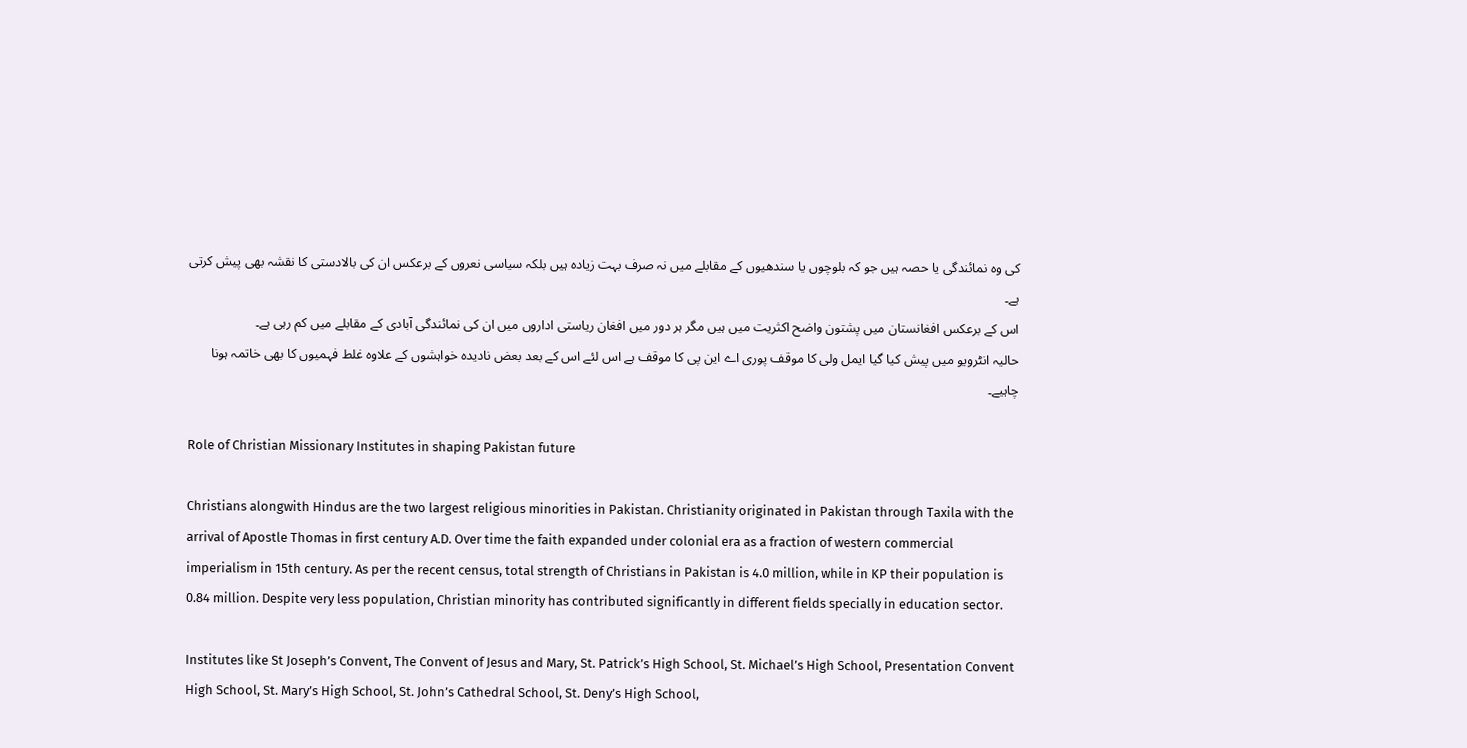کی وہ نمائندگی یا حصہ ہیں جو کہ بلوچوں یا سندھیوں کے مقابلے میں نہ صرف بہت زیادہ ہیں بلکہ سیاسی نعروں کے برعکس ان کی بالادستی کا نقشہ بھی پیش کرتی ہے۔
اس کے برعکس افغانستان میں پشتون واضح اکثریت میں ہیں مگر ہر دور میں افغان ریاستی اداروں میں ان کی نمائندگی آبادی کے مقابلے میں کم رہی ہے۔
حالیہ انٹرویو میں پیش کیا گیا ایمل ولی کا موقف پوری اے این پی کا موقف ہے اس لئے اس کے بعد بعض نادیدہ خواہشوں کے علاوہ غلط فہمیوں کا بھی خاتمہ ہونا چاہیے۔

Role of Christian Missionary Institutes in shaping Pakistan future

Christians alongwith Hindus are the two largest religious minorities in Pakistan. Christianity originated in Pakistan through Taxila with the arrival of Apostle Thomas in first century A.D. Over time the faith expanded under colonial era as a fraction of western commercial imperialism in 15th century. As per the recent census, total strength of Christians in Pakistan is 4.0 million, while in KP their population is 0.84 million. Despite very less population, Christian minority has contributed significantly in different fields specially in education sector.

Institutes like St Joseph’s Convent, The Convent of Jesus and Mary, St. Patrick’s High School, St. Michael’s High School, Presentation Convent High School, St. Mary’s High School, St. John’s Cathedral School, St. Deny’s High School,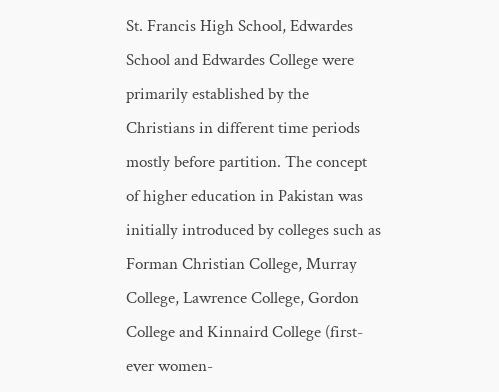St. Francis High School, Edwardes School and Edwardes College were primarily established by the Christians in different time periods mostly before partition. The concept of higher education in Pakistan was initially introduced by colleges such as Forman Christian College, Murray College, Lawrence College, Gordon College and Kinnaird College (first-ever women-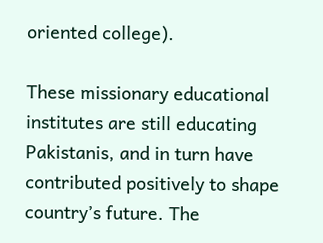oriented college).

These missionary educational institutes are still educating Pakistanis, and in turn have contributed positively to shape country’s future. The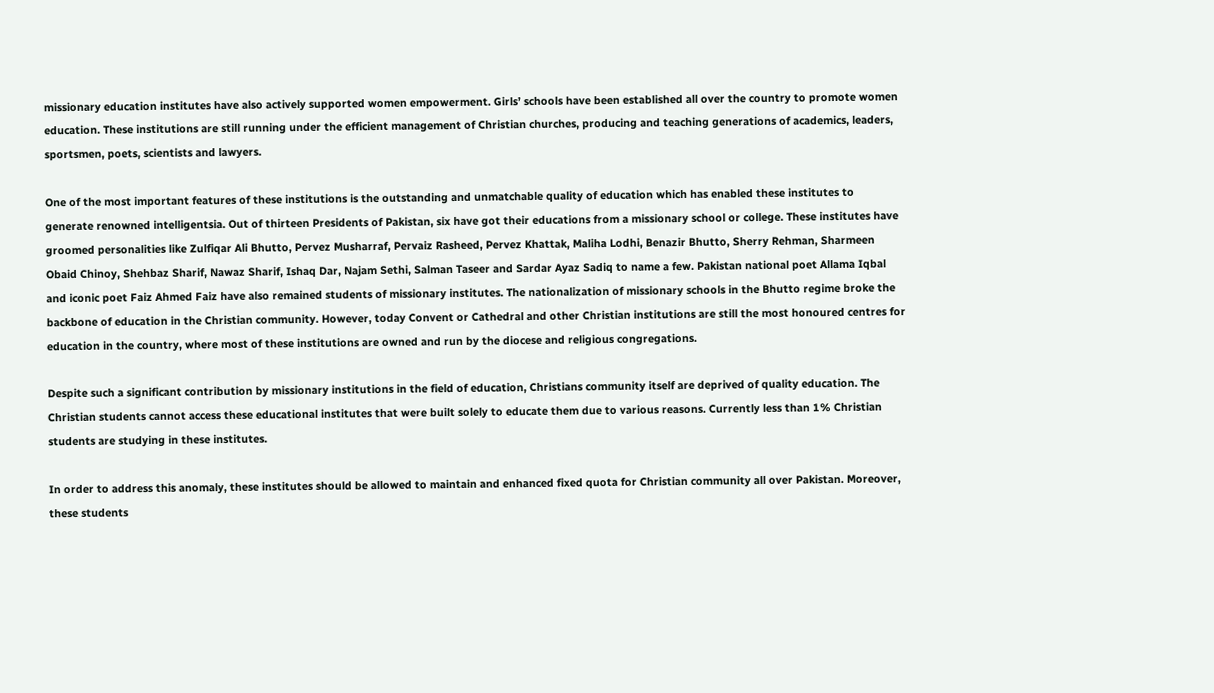missionary education institutes have also actively supported women empowerment. Girls’ schools have been established all over the country to promote women education. These institutions are still running under the efficient management of Christian churches, producing and teaching generations of academics, leaders, sportsmen, poets, scientists and lawyers.

One of the most important features of these institutions is the outstanding and unmatchable quality of education which has enabled these institutes to generate renowned intelligentsia. Out of thirteen Presidents of Pakistan, six have got their educations from a missionary school or college. These institutes have groomed personalities like Zulfiqar Ali Bhutto, Pervez Musharraf, Pervaiz Rasheed, Pervez Khattak, Maliha Lodhi, Benazir Bhutto, Sherry Rehman, Sharmeen Obaid Chinoy, Shehbaz Sharif, Nawaz Sharif, Ishaq Dar, Najam Sethi, Salman Taseer and Sardar Ayaz Sadiq to name a few. Pakistan national poet Allama Iqbal and iconic poet Faiz Ahmed Faiz have also remained students of missionary institutes. The nationalization of missionary schools in the Bhutto regime broke the backbone of education in the Christian community. However, today Convent or Cathedral and other Christian institutions are still the most honoured centres for education in the country, where most of these institutions are owned and run by the diocese and religious congregations.

Despite such a significant contribution by missionary institutions in the field of education, Christians community itself are deprived of quality education. The Christian students cannot access these educational institutes that were built solely to educate them due to various reasons. Currently less than 1% Christian students are studying in these institutes.

In order to address this anomaly, these institutes should be allowed to maintain and enhanced fixed quota for Christian community all over Pakistan. Moreover, these students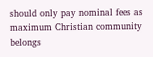should only pay nominal fees as maximum Christian community belongs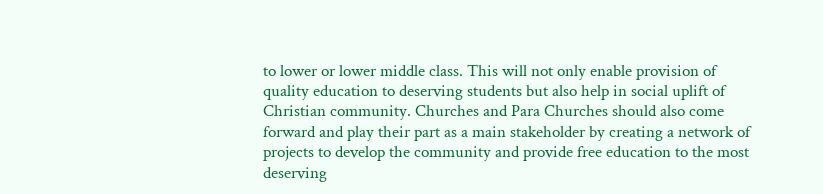to lower or lower middle class. This will not only enable provision of quality education to deserving students but also help in social uplift of Christian community. Churches and Para Churches should also come forward and play their part as a main stakeholder by creating a network of projects to develop the community and provide free education to the most deserving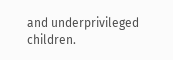and underprivileged children.